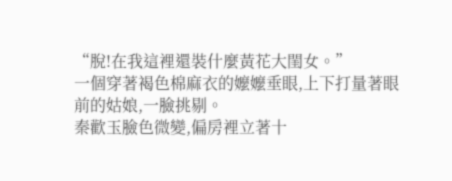“脫!在我這裡還裝什麼黃花大閨女。”
一個穿著褐色棉麻衣的嬤嬤垂眼,上下打量著眼前的姑娘,一臉挑剔。
秦歡玉臉色微變,偏房裡立著十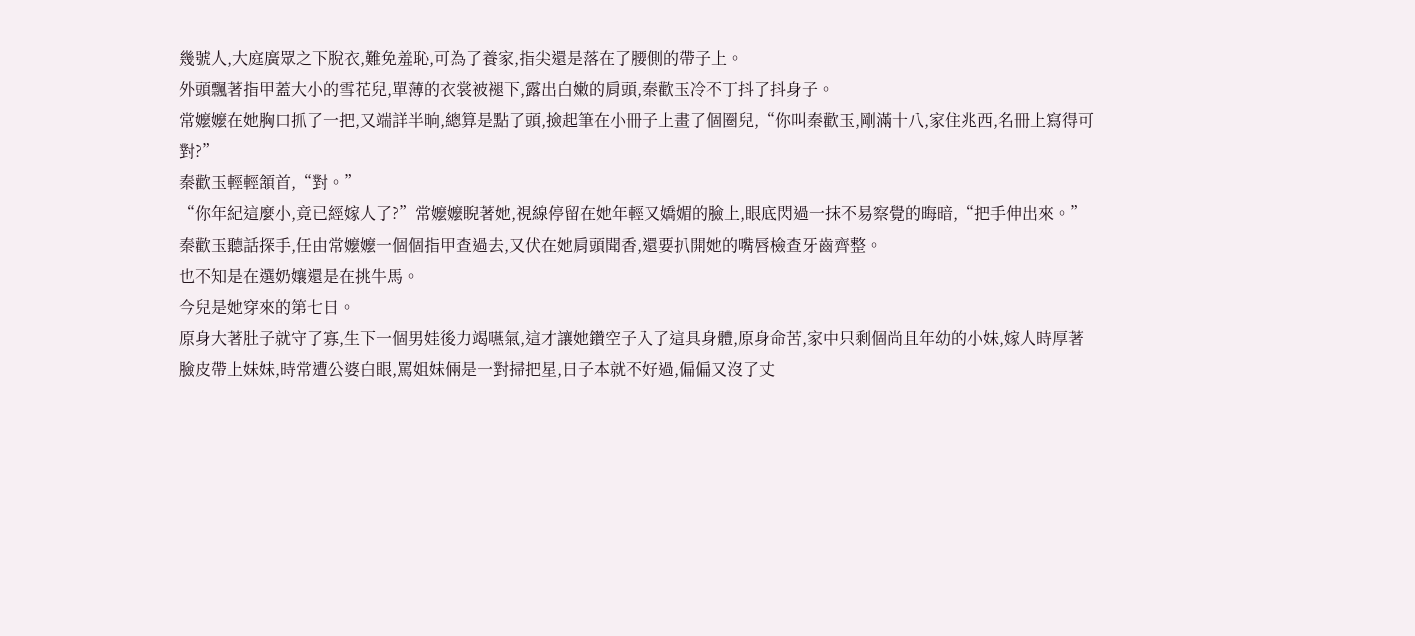幾號人,大庭廣眾之下脫衣,難免羞恥,可為了養家,指尖還是落在了腰側的帶子上。
外頭飄著指甲蓋大小的雪花兒,單薄的衣裳被褪下,露出白嫩的肩頭,秦歡玉冷不丁抖了抖身子。
常嬤嬤在她胸口抓了一把,又端詳半晌,總算是點了頭,撿起筆在小冊子上畫了個圈兒,“你叫秦歡玉,剛滿十八,家住兆西,名冊上寫得可對?”
秦歡玉輕輕頷首,“對。”
“你年紀這麼小,竟已經嫁人了?”常嬤嬤睨著她,視線停留在她年輕又嬌媚的臉上,眼底閃過一抹不易察覺的晦暗,“把手伸出來。”
秦歡玉聽話探手,任由常嬤嬤一個個指甲查過去,又伏在她肩頭聞香,還要扒開她的嘴唇檢查牙齒齊整。
也不知是在選奶孃還是在挑牛馬。
今兒是她穿來的第七日。
原身大著肚子就守了寡,生下一個男娃後力竭嚥氣,這才讓她鑽空子入了這具身體,原身命苦,家中只剩個尚且年幼的小妹,嫁人時厚著臉皮帶上妹妹,時常遭公婆白眼,罵姐妹倆是一對掃把星,日子本就不好過,偏偏又沒了丈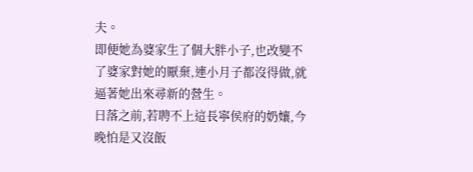夫。
即便她為婆家生了個大胖小子,也改變不了婆家對她的厭棄,連小月子都沒得做,就逼著她出來尋新的營生。
日落之前,若聘不上這長寧侯府的奶孃,今晚怕是又沒飯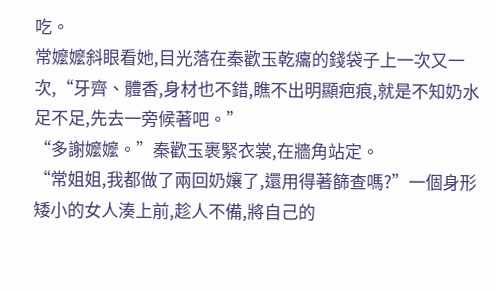吃。
常嬤嬤斜眼看她,目光落在秦歡玉乾癟的錢袋子上一次又一次,“牙齊、體香,身材也不錯,瞧不出明顯疤痕,就是不知奶水足不足,先去一旁候著吧。”
“多謝嬤嬤。”秦歡玉裹緊衣裳,在牆角站定。
“常姐姐,我都做了兩回奶孃了,還用得著篩查嗎?”一個身形矮小的女人湊上前,趁人不備,將自己的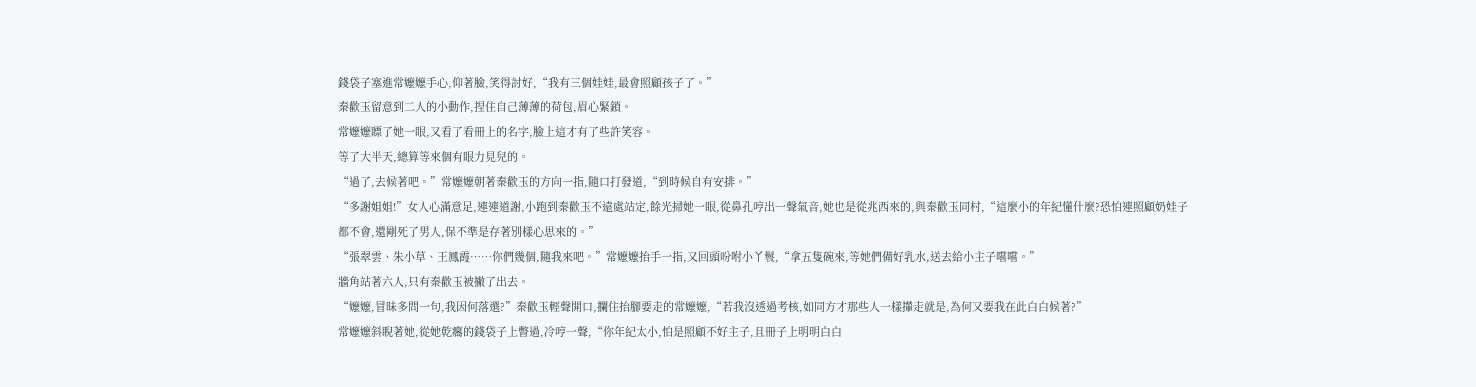錢袋子塞進常嬤嬤手心,仰著臉,笑得討好,“我有三個娃娃,最會照顧孩子了。”
秦歡玉留意到二人的小動作,捏住自己薄薄的荷包,眉心緊鎖。
常嬤嬤瞟了她一眼,又看了看冊上的名字,臉上這才有了些許笑容。
等了大半天,總算等來個有眼力見兒的。
“過了,去候著吧。”常嬤嬤朝著秦歡玉的方向一指,隨口打發道,“到時候自有安排。”
“多謝姐姐!”女人心滿意足,連連道謝,小跑到秦歡玉不遠處站定,餘光掃她一眼,從鼻孔哼出一聲氣音,她也是從兆西來的,與秦歡玉同村,“這麼小的年紀懂什麼?恐怕連照顧奶娃子都不會,還剛死了男人,保不準是存著別樣心思來的。”
“張翠雲、朱小草、王鳳霞……你們幾個,隨我來吧。”常嬤嬤抬手一指,又回頭吩咐小丫鬟,“拿五隻碗來,等她們備好乳水,送去給小主子嚐嚐。”
牆角站著六人,只有秦歡玉被撇了出去。
“嬤嬤,冒昧多問一句,我因何落選?”秦歡玉輕聲開口,攔住抬腳要走的常嬤嬤,“若我沒透過考核,如同方才那些人一樣攆走就是,為何又要我在此白白候著?”
常嬤嬤斜睨著她,從她乾癟的錢袋子上瞥過,冷哼一聲,“你年紀太小,怕是照顧不好主子,且冊子上明明白白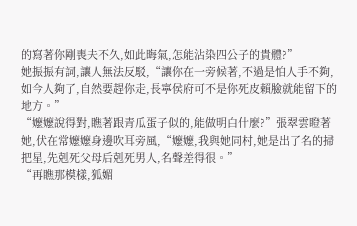的寫著你剛喪夫不久,如此晦氣,怎能沾染四公子的貴體?”
她振振有詞,讓人無法反駁,“讓你在一旁候著,不過是怕人手不夠,如今人夠了,自然要趕你走,長寧侯府可不是你死皮賴臉就能留下的地方。”
“嬤嬤說得對,瞧著跟青瓜蛋子似的,能做明白什麼?”張翠雲瞪著她,伏在常嬤嬤身邊吹耳旁風,“嬤嬤,我與她同村,她是出了名的掃把星,先剋死父母后剋死男人,名聲差得很。”
“再瞧那模樣,狐媚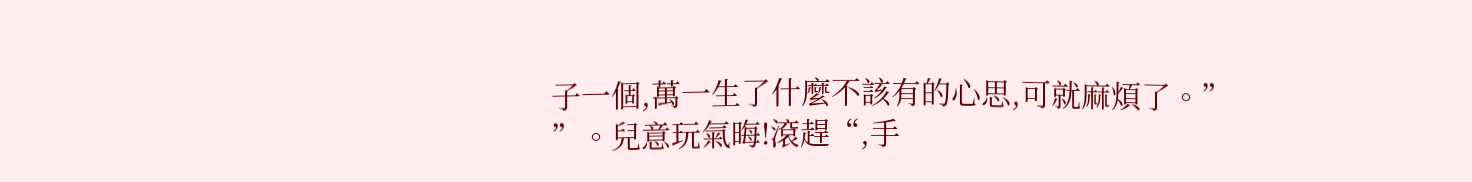子一個,萬一生了什麼不該有的心思,可就麻煩了。”
”。兒意玩氣晦!滾趕“,手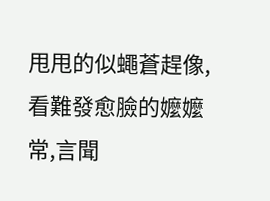甩甩的似蠅蒼趕像,看難發愈臉的嬤嬤常,言聞